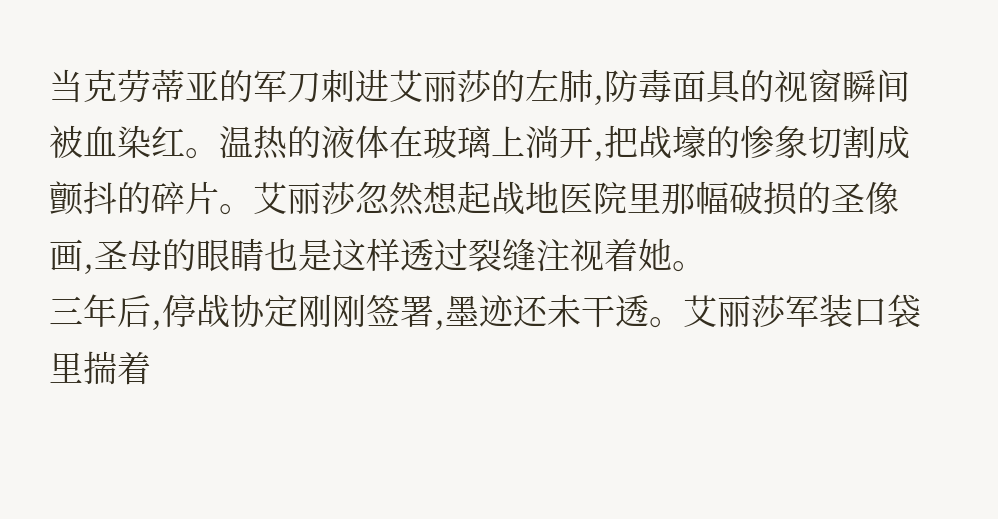当克劳蒂亚的军刀刺进艾丽莎的左肺,防毒面具的视窗瞬间被血染红。温热的液体在玻璃上淌开,把战壕的惨象切割成颤抖的碎片。艾丽莎忽然想起战地医院里那幅破损的圣像画,圣母的眼睛也是这样透过裂缝注视着她。
三年后,停战协定刚刚签署,墨迹还未干透。艾丽莎军装口袋里揣着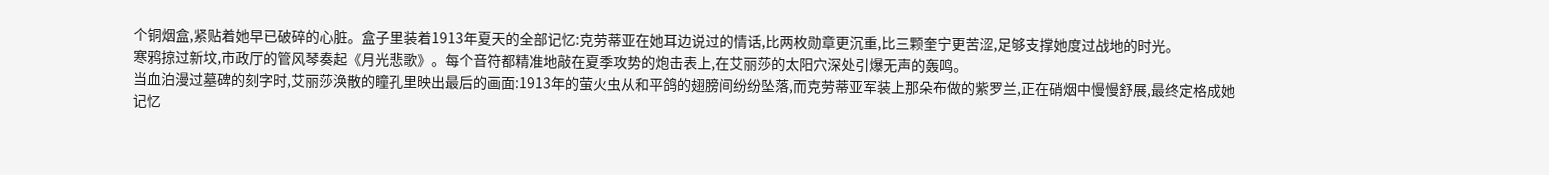个铜烟盒,紧贴着她早已破碎的心脏。盒子里装着1913年夏天的全部记忆:克劳蒂亚在她耳边说过的情话,比两枚勋章更沉重,比三颗奎宁更苦涩,足够支撑她度过战地的时光。
寒鸦掠过新坟,市政厅的管风琴奏起《月光悲歌》。每个音符都精准地敲在夏季攻势的炮击表上,在艾丽莎的太阳穴深处引爆无声的轰鸣。
当血泊漫过墓碑的刻字时,艾丽莎涣散的瞳孔里映出最后的画面:1913年的萤火虫从和平鸽的翅膀间纷纷坠落,而克劳蒂亚军装上那朵布做的紫罗兰,正在硝烟中慢慢舒展,最终定格成她记忆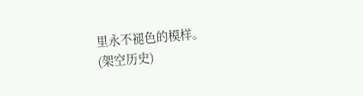里永不褪色的模样。
(架空历史)